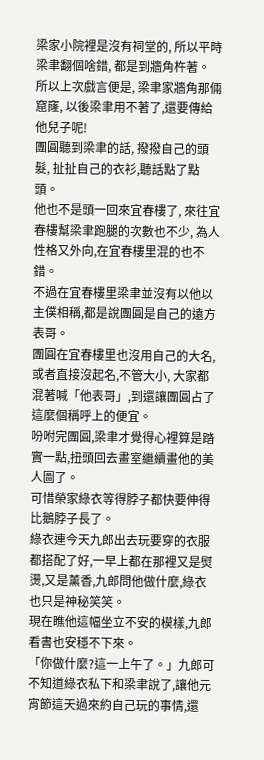梁家小院裡是沒有祠堂的, 所以平時梁聿翻個啥錯, 都是到牆角杵著。
所以上次戲言便是, 梁聿家牆角那倆窟窿, 以後梁聿用不著了,還要傳給他兒子呢!
團圓聽到梁聿的話, 撥撥自己的頭髮, 扯扯自己的衣衫,聽話點了點頭。
他也不是頭一回來宜春樓了, 來往宜春樓幫梁聿跑腿的次數也不少, 為人性格又外向,在宜春樓里混的也不錯。
不過在宜春樓里梁聿並沒有以他以主僕相稱,都是說團圓是自己的遠方表哥。
團圓在宜春樓里也沒用自己的大名, 或者直接沒起名,不管大小, 大家都混著喊「他表哥」,到還讓團圓占了這麼個稱呼上的便宜。
吩咐完團圓,梁聿才覺得心裡算是踏實一點,扭頭回去畫室繼續畫他的美人圖了。
可惜榮家綠衣等得脖子都快要伸得比鵝脖子長了。
綠衣連今天九郎出去玩要穿的衣服都搭配了好,一早上都在那裡又是熨燙,又是薰香,九郎問他做什麼,綠衣也只是神秘笑笑。
現在瞧他這幅坐立不安的模樣,九郎看書也安穩不下來。
「你做什麼?這一上午了。」九郎可不知道綠衣私下和梁聿說了,讓他元宵節這天過來約自己玩的事情,還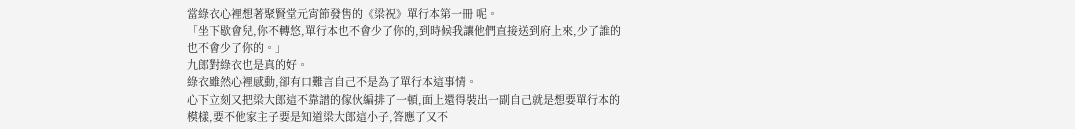當綠衣心裡想著聚賢堂元宵節發售的《梁祝》單行本第一冊 呢。
「坐下歇會兒,你不轉悠,單行本也不會少了你的,到時候我讓他們直接送到府上來,少了誰的也不會少了你的。」
九郎對綠衣也是真的好。
綠衣雖然心裡感動,卻有口難言自己不是為了單行本這事情。
心下立刻又把梁大郎這不靠譜的傢伙編排了一頓,面上還得裝出一副自己就是想要單行本的模樣,要不他家主子要是知道梁大郎這小子,答應了又不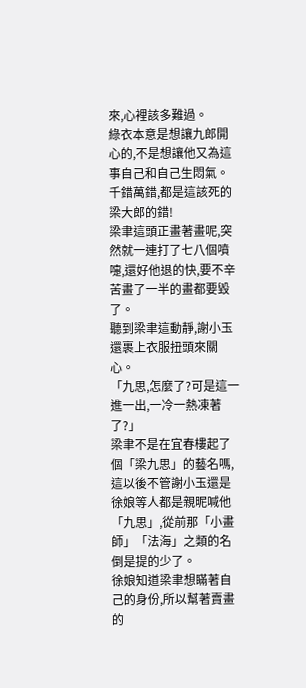來,心裡該多難過。
綠衣本意是想讓九郎開心的,不是想讓他又為這事自己和自己生悶氣。
千錯萬錯,都是這該死的梁大郎的錯!
梁聿這頭正畫著畫呢,突然就一連打了七八個噴嚏,還好他退的快,要不辛苦畫了一半的畫都要毀了。
聽到梁聿這動靜,謝小玉還裹上衣服扭頭來關心。
「九思,怎麼了?可是這一進一出,一冷一熱凍著了?」
梁聿不是在宜春樓起了個「梁九思」的藝名嗎,這以後不管謝小玉還是徐娘等人都是親昵喊他「九思」,從前那「小畫師」「法海」之類的名倒是提的少了。
徐娘知道梁聿想瞞著自己的身份,所以幫著賣畫的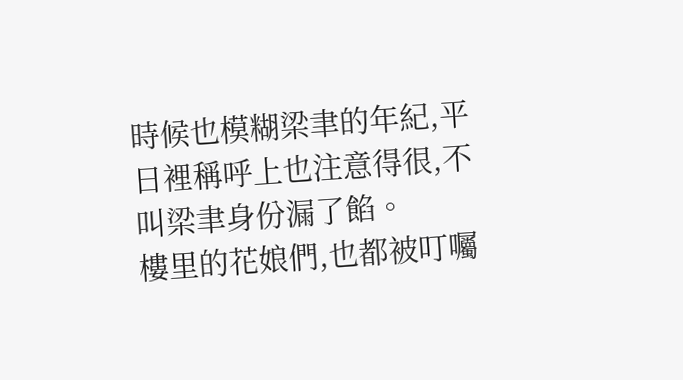時候也模糊梁聿的年紀,平日裡稱呼上也注意得很,不叫梁聿身份漏了餡。
樓里的花娘們,也都被叮囑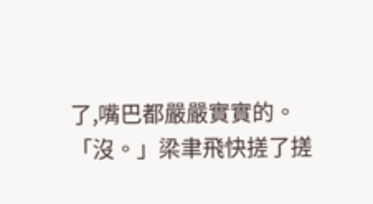了,嘴巴都嚴嚴實實的。
「沒。」梁聿飛快搓了搓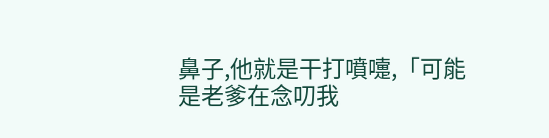鼻子,他就是干打噴嚏,「可能是老爹在念叨我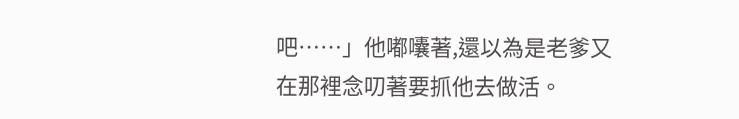吧……」他嘟囔著,還以為是老爹又在那裡念叨著要抓他去做活。